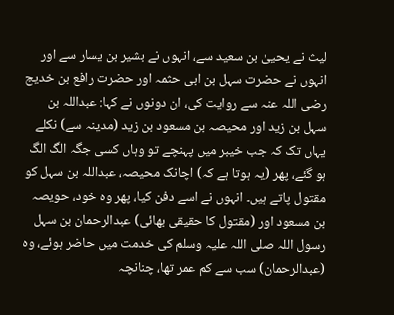لیث نے یحییٰ بن سعید سے، انہوں نے بشیر بن یسار سے اور انہوں نے حضرت سہل بن ابی حثمہ اور حضرت رافع بن خدیج رضی اللہ عنہ سے روایت کی، ان دونوں نے کہا: عبداللہ بن سہل بن زید اور محیصہ بن مسعود بن زید (مدینہ سے) نکلے یہاں تک کہ جب خیبر میں پہنچے تو وہاں کسی جگہ الگ الگ ہو گئے، پھر (یہ ہوتا ہے کہ) اچانک محیصہ، عبداللہ بن سہل کو مقتول پاتے ہیں۔ انہوں نے اسے دفن کیا، پھر وہ خود، حویصہ بن مسعود اور (مقتول کا حقیقی بھائی) عبدالرحمان بن سہل رسول اللہ صلی اللہ علیہ وسلم کی خدمت میں حاضر ہوئے، وہ (عبدالرحمان) سب سے کم عمر تھا، چنانچہ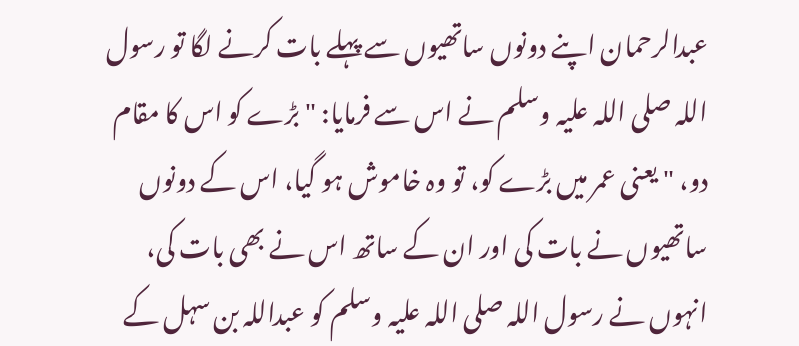عبدالرحمان اپنے دونوں ساتھیوں سے پہلے بات کرنے لگا تو رسول اللہ صلی اللہ علیہ وسلم نے اس سے فرمایا: "بڑے کو اس کا مقام دو، " یعنی عمر میں بڑے کو، تو وہ خاموش ہو گیا، اس کے دونوں ساتھیوں نے بات کی اور ان کے ساتھ اس نے بھی بات کی، انہوں نے رسول اللہ صلی اللہ علیہ وسلم کو عبداللہ بن سہل کے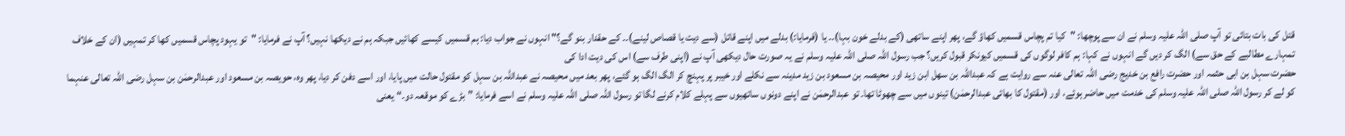قتل کی بات بتائی تو آپ صلی اللہ علیہ وسلم نے ان سے پوچھا: "کیا تم پچاس قسمیں کھاؤ گے، پھر اپنے ساتھی (کے بدلے خون بہا)۔۔ یا (فرمایا:) بدلے میں اپنے قاتل (سے دیت یا قصاص لینے)۔۔ کے حقدار بنو گے؟" انہوں نے جواب دیا: ہم قسمیں کیسے کھائیں جبکہ ہم نے دیکھا نہیں؟ آپ نے فرمایا: "تو یہود پچاس قسمیں کھا کر تمہیں (ان کے خلاف تمہارے مطالبے کے حق سے) الگ کر دیں گے انہوں نے کہا: ہم کافر لوگوں کی قسمیں کیونکر قبول کریں؟ جب رسول اللہ صلی اللہ علیہ وسلم نے یہ صورت حال دیکھی آپ نے (اپنی طرف سے) اس کی دیت ادا کی
حضرت سہل بن ابی حثمہ اور حضرت رافع بن خدیج رضی اللہ تعالی عنہ سے روایت ہے کہ عبداللہ بن سھل ابن زید اور محیصہ بن مسعود بن زید مدینہ سے نکلے اور خیبر پر پہنچ کر الگ الگ ہو گئے، پھر بعد میں محیصہ نے عبداللہ بن سہل کو مقتول حالت میں پایا، اور اسے دفن کر دیا، پھر وہ، حویصہ بن مسعود اور عبدالرحمٰن بن سہل رضی اللہ تعالی عنہما کو لے کر رسول اللہ صلی اللہ علیہ وسلم کی خدمت میں حاضر ہوئے، اور (مقتول کا بھائی عبدالرحمٰن) تینوں میں سے چھوٹا تھا۔ تو عبدالرحمٰن نے اپنے دونوں ساتھیوں سے پہلے کلام کرنے لگا تو رسول اللہ صلی اللہ علیہ وسلم نے اسے فرمایا: ”بڑے کو موقعہ دو۔“ یعنی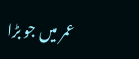عمر میں جو بڑا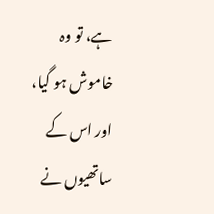ہے، تو وہ خاموش ہو گیا، اور اس کے ساتھیوں نے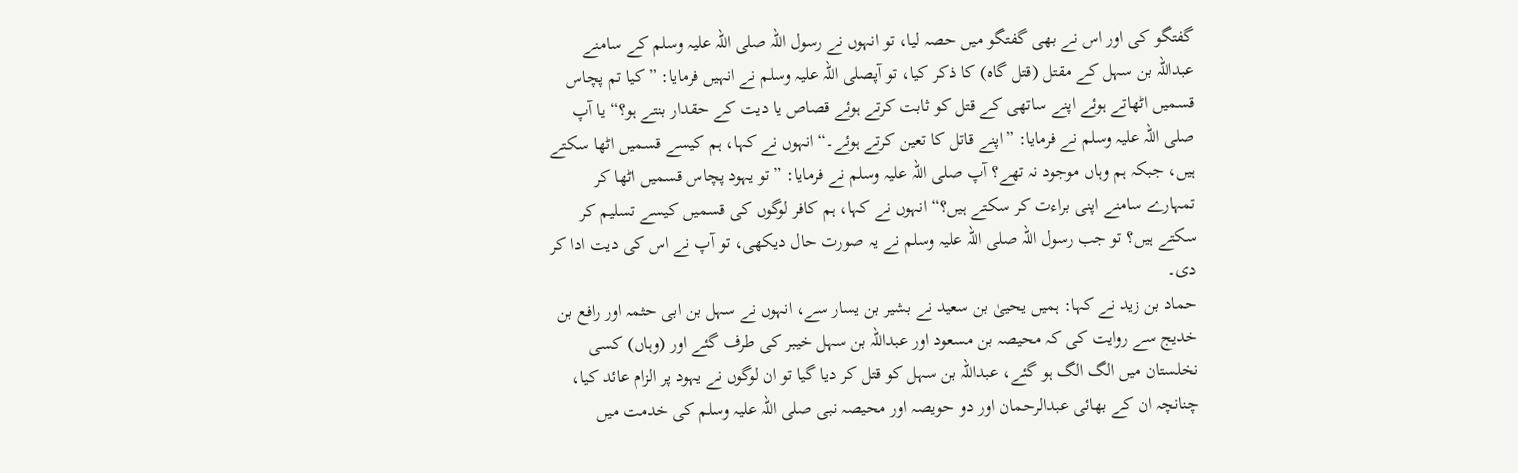گفتگو کی اور اس نے بھی گفتگو میں حصہ لیا، تو انہوں نے رسول اللہ صلی اللہ علیہ وسلم کے سامنے عبداللہ بن سہل کے مقتل (قتل گاہ) کا ذکر کیا، تو آپصلی اللہ علیہ وسلم نے انہیں فرمایا: ”کیا تم پچاس قسمیں اٹھاتے ہوئے اپنے ساتھی کے قتل کو ثابت کرتے ہوئے قصاص یا دیت کے حقدار بنتے ہو؟“ یا آپ صلی اللہ علیہ وسلم نے فرمایا: ”اپنے قاتل کا تعین کرتے ہوئے۔“ انہوں نے کہا، ہم کیسے قسمیں اٹھا سکتے ہیں، جبکہ ہم وہاں موجود نہ تھے؟ آپ صلی اللہ علیہ وسلم نے فرمایا: ”تو یہود پچاس قسمیں اٹھا کر تمہارے سامنے اپنی براءت کر سکتے ہیں؟“ انہوں نے کہا، ہم کافر لوگوں کی قسمیں کیسے تسلیم کر سکتے ہیں؟ تو جب رسول اللہ صلی اللہ علیہ وسلم نے یہ صورت حال دیکھی، تو آپ نے اس کی دیت ادا کر دی۔
حماد بن زید نے کہا: ہمیں یحییٰ بن سعید نے بشیر بن یسار سے، انہوں نے سہل بن ابی حثمہ اور رافع بن خدیج سے روایت کی کہ محیصہ بن مسعود اور عبداللہ بن سہل خیبر کی طرف گئے اور (وہاں) کسی نخلستان میں الگ الگ ہو گئے، عبداللہ بن سہل کو قتل کر دیا گیا تو ان لوگوں نے یہود پر الزام عائد کیا، چنانچہ ان کے بھائی عبدالرحمان اور دو حویصہ اور محیصہ نبی صلی اللہ علیہ وسلم کی خدمت میں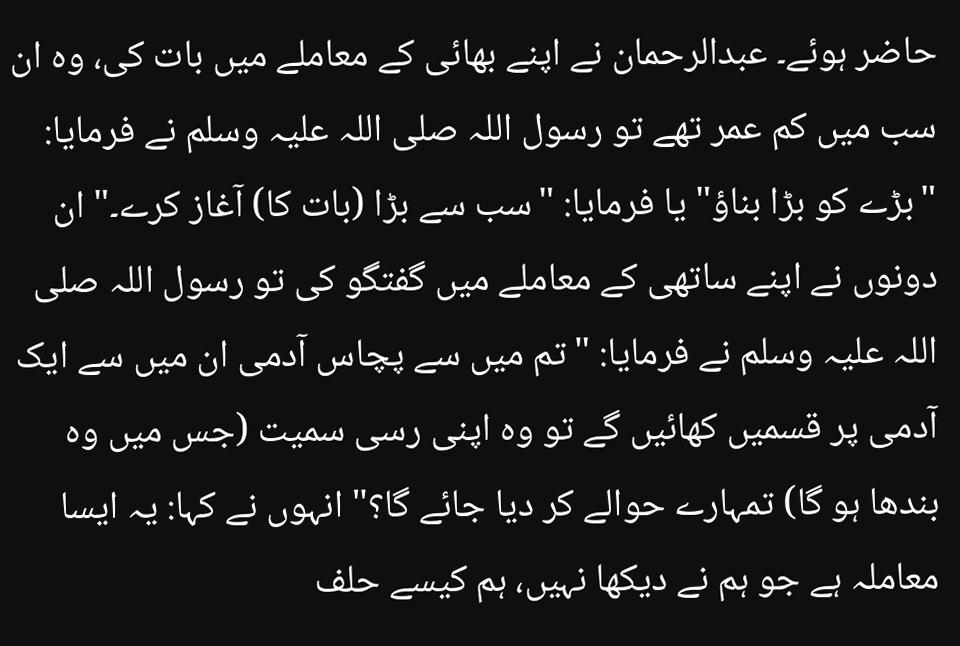حاضر ہوئے۔ عبدالرحمان نے اپنے بھائی کے معاملے میں بات کی، وہ ان سب میں کم عمر تھے تو رسول اللہ صلی اللہ علیہ وسلم نے فرمایا: "بڑے کو بڑا بناؤ" یا فرمایا: "سب سے بڑا (بات کا) آغاز کرے۔" ان دونوں نے اپنے ساتھی کے معاملے میں گفتگو کی تو رسول اللہ صلی اللہ علیہ وسلم نے فرمایا: "تم میں سے پچاس آدمی ان میں سے ایک آدمی پر قسمیں کھائیں گے تو وہ اپنی رسی سمیت (جس میں وہ بندھا ہو گا) تمہارے حوالے کر دیا جائے گا؟" انہوں نے کہا: یہ ایسا معاملہ ہے جو ہم نے دیکھا نہیں، ہم کیسے حلف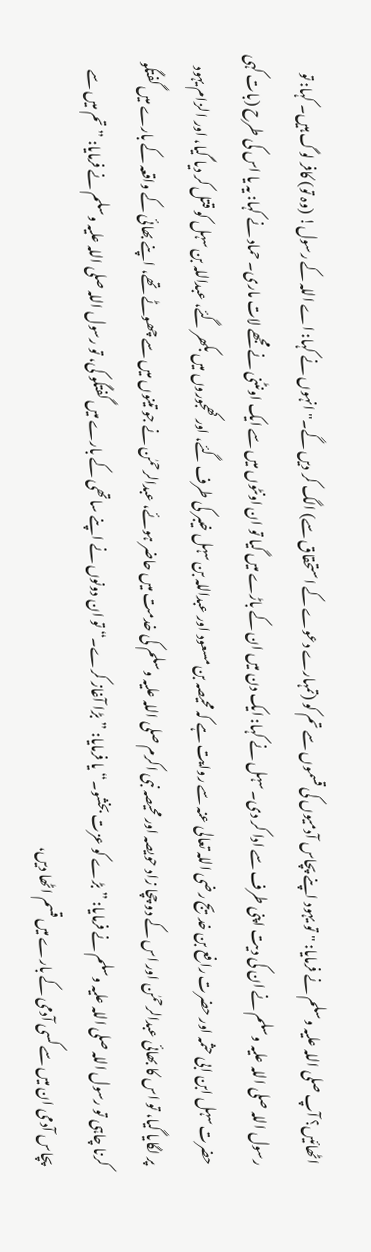اٹھائیں؟ آپ صلی اللہ علیہ وسلم نے فرمایا: "تو یہود اپنے پچاس آدمیوں کی قسموں سے تم کو (تمہارے دعوے کے استحقاق سے) الگ کر دیں گے۔" انہوں نے کہا: اے اللہ کے رسول! (وہ تو) کافر لوگ ہیں۔ کہا: تو رسول اللہ صلی اللہ علیہ وسلم نے ان کی دیت اپنی طرف سے ادا کر دی۔ سہل نے کہا: ایک دن میں ان کے باڑے میں گیا تو ان اونٹوں میں سے ایک اونٹنی نے مجھے لات ماری۔ حماد نے کہا: یہ یا اس کی طرح (بات کہی
حضرت سہل ابن ابی حثمہ اور حضرت رافع بن خدیج رضی اللہ تعالی عنہ سے روایت ہے کہ محیصہ بن مسعود اور عبداللہ بن سہل خیبر کی طرف گئے، اور کھجوروں میں بکھر گئے، عبداللہ بن سہل کو قتل کر دیا گیا، اور الزام یہود پر لگایا گیا، تو اس کا بھائی عبدالرحمٰن اور اس کے دو چچا زاد حویصہ اور محیصہ نبی اکرم صلی اللہ علیہ وسلم کی خدمت میں حاضر ہوئے، عبدالرحمٰن نے جو تینوں میں سے چھوٹے تھے، اپنے بھائی کے واقعہ کے بارے میں گفتگو کرنا چاہی تو رسول اللہ صلی اللہ علیہ وسلم نے فرمایا: ”بڑے کو عزت بخشو۔“ یا فرمایا: ”بڑا آغاز کرے۔“ تو ان دونوں نے اپنے ساتھی کے بارے میں گفتگو کی، تو رسول اللہ صلی اللہ علیہ وسلم نے فرمایا: ”تم میں سے پچاس آدمی ان میں سے کسی آدمی کے بارے میں قسم اٹھا دیں،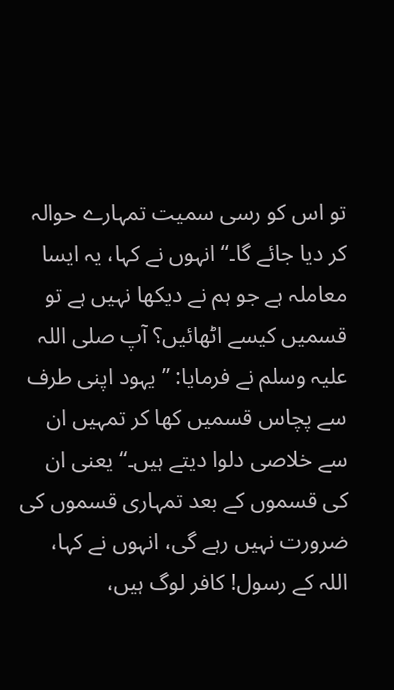تو اس کو رسی سمیت تمہارے حوالہ کر دیا جائے گا۔“ انہوں نے کہا، یہ ایسا معاملہ ہے جو ہم نے دیکھا نہیں ہے تو قسمیں کیسے اٹھائیں؟ آپ صلی اللہ علیہ وسلم نے فرمایا: ”یہود اپنی طرف سے پچاس قسمیں کھا کر تمہیں ان سے خلاصی دلوا دیتے ہیں۔“ یعنی ان کی قسموں کے بعد تمہاری قسموں کی ضرورت نہیں رہے گی، انہوں نے کہا، اللہ کے رسول! کافر لوگ ہیں،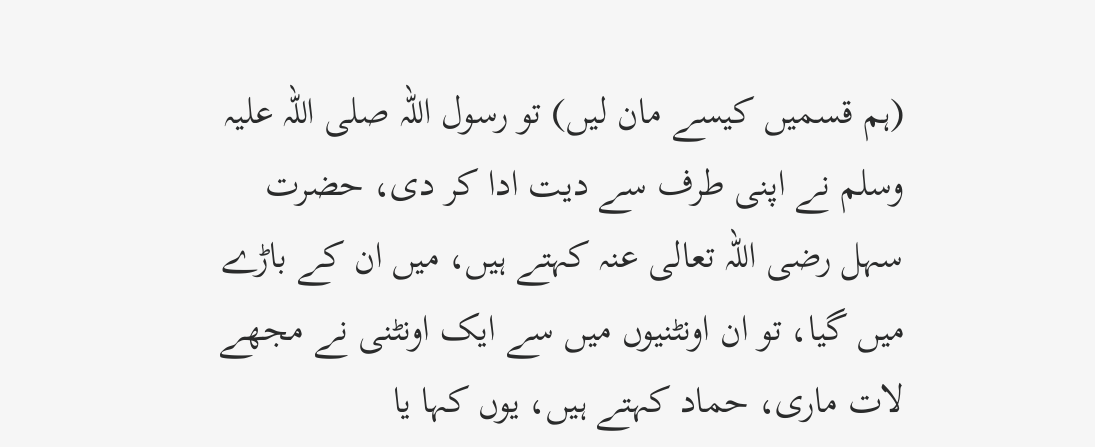(ہم قسمیں کیسے مان لیں) تو رسول اللہ صلی اللہ علیہ وسلم نے اپنی طرف سے دیت ادا کر دی، حضرت سہل رضی اللہ تعالی عنہ کہتے ہیں، میں ان کے باڑے میں گیا، تو ان اونٹنیوں میں سے ایک اونٹنی نے مجھے لات ماری، حماد کہتے ہیں، یوں کہا یا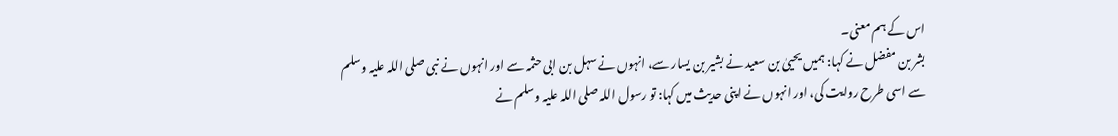اس کے ہم معنی۔
بشر بن مفضل نے کہا: ہمیں یحییٰ بن سعید نے بشیر بن یسار سے، انہوں نے سہل بن ابی حثمہ سے اور انہوں نے نبی صلی اللہ علیہ وسلم سے اسی طرح روایت کی، اور انہوں نے اپنی حدیث میں کہا: تو رسول اللہ صلی اللہ علیہ وسلم نے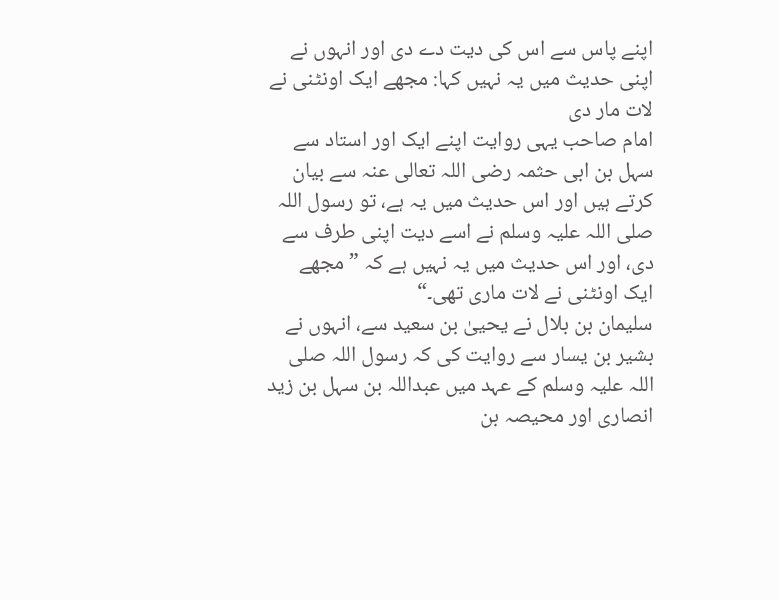اپنے پاس سے اس کی دیت دے دی اور انہوں نے اپنی حدیث میں یہ نہیں کہا: مجھے ایک اونٹنی نے لات مار دی
امام صاحب یہی روایت اپنے ایک اور استاد سے سہل بن ابی حثمہ رضی اللہ تعالی عنہ سے بیان کرتے ہیں اور اس حدیث میں یہ ہے، تو رسول اللہ صلی اللہ علیہ وسلم نے اسے دیت اپنی طرف سے دی، اور اس حدیث میں یہ نہیں ہے کہ ”مجھے ایک اونٹنی نے لات ماری تھی۔“
سلیمان بن بلال نے یحییٰ بن سعید سے، انہوں نے بشیر بن یسار سے روایت کی کہ رسول اللہ صلی اللہ علیہ وسلم کے عہد میں عبداللہ بن سہل بن زید انصاری اور محیصہ بن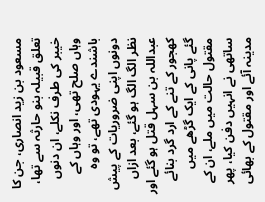مسعود بن زید انصاری، جن کا تعلق قبیلہ بنو حارثہ سے تھا، خیبر کی طرف نکلے، ان دنوں وہاں صلح تھی، اور وہاں کے باشندے یہودی تھے، تو وہ دونوں اپنی ضروریات کے پیش نظر الگ الگ ہو گئے، بعد ازاں عبداللہ بن سہل قتل ہو گئے اور کھجور کے تنے کے ارد گرد بنائے گئے پانی کے ایک گڑھے میں مقتول حالت میں ملے، ان کے ساتھی نے انہیں دفن کیا، پھر مدینہ آئے اور مقتول کے بھائی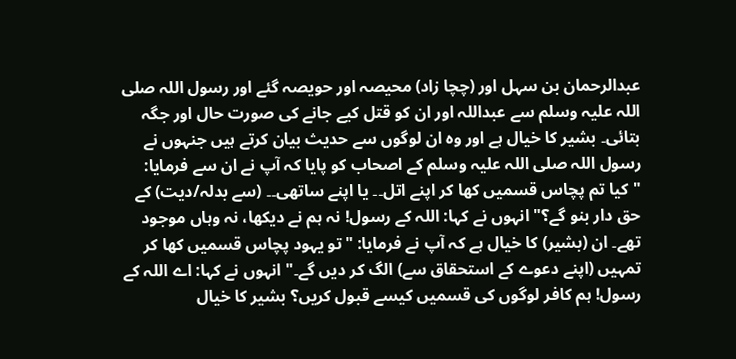عبدالرحمان بن سہل اور (چچا زاد) محیصہ اور حویصہ گئے اور رسول اللہ صلی اللہ علیہ وسلم سے عبداللہ اور ان کو قتل کیے جانے کی صورت حال اور جگہ بتائی۔ بشیر کا خیال ہے اور وہ ان لوگوں سے حدیث بیان کرتے ہیں جنہوں نے رسول اللہ صلی اللہ علیہ وسلم کے اصحاب کو پایا کہ آپ نے ان سے فرمایا: "کیا تم پچاس قسمیں کھا کر اپنے اتل۔۔ یا اپنے ساتھی۔۔ (سے بدلہ/دیت) کے حق دار بنو گے؟" انہوں نے کہا: اللہ کے رسول! نہ ہم نے دیکھا، نہ وہاں موجود تھے۔ ان (بشیر) کا خیال ہے کہ آپ نے فرمایا: "تو یہود پچاس قسمیں کھا کر تمہیں (اپنے دعوے کے استحقاق سے) الگ کر دیں گے۔" انہوں نے کہا: اے اللہ کے رسول! ہم کافر لوگوں کی قسمیں کیسے قبول کریں؟ بشیر کا خیال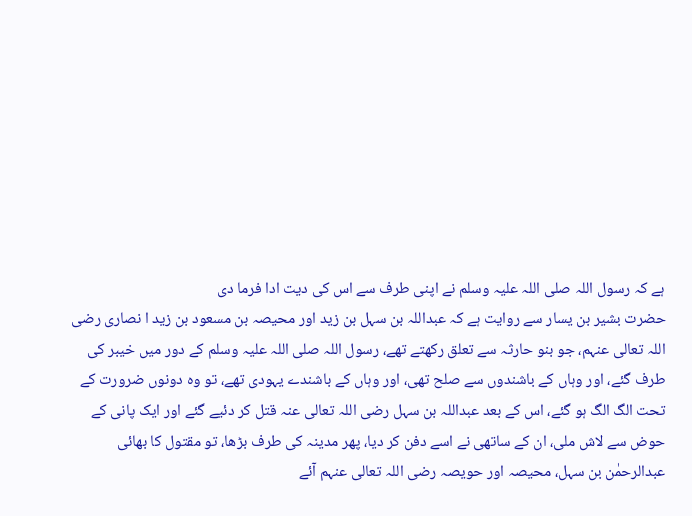ہے کہ رسول اللہ صلی اللہ علیہ وسلم نے اپنی طرف سے اس کی دیت ادا فرما دی
حضرت بشیر بن یسار سے روایت ہے کہ عبداللہ بن سہل بن زید اور محیصہ بن مسعود بن زید ا نصاری رضی اللہ تعالی عنہم، جو بنو حارثہ سے تعلق رکھتے تھے، رسول اللہ صلی اللہ علیہ وسلم کے دور میں خیبر کی طرف گئے، اور وہاں کے باشندوں سے صلح تھی، اور وہاں کے باشندے یہودی تھے، تو وہ دونوں ضرورت کے تحت الگ الگ ہو گئے، اس کے بعد عبداللہ بن سہل رضی اللہ تعالی عنہ قتل کر دئیے گئے اور ایک پانی کے حوض سے لاش ملی، ان کے ساتھی نے اسے دفن کر دیا، پھر مدینہ کی طرف بڑھا، تو مقتول کا بھائی عبدالرحمٰن بن سہل، محیصہ اور حویصہ رضی اللہ تعالی عنہم آئے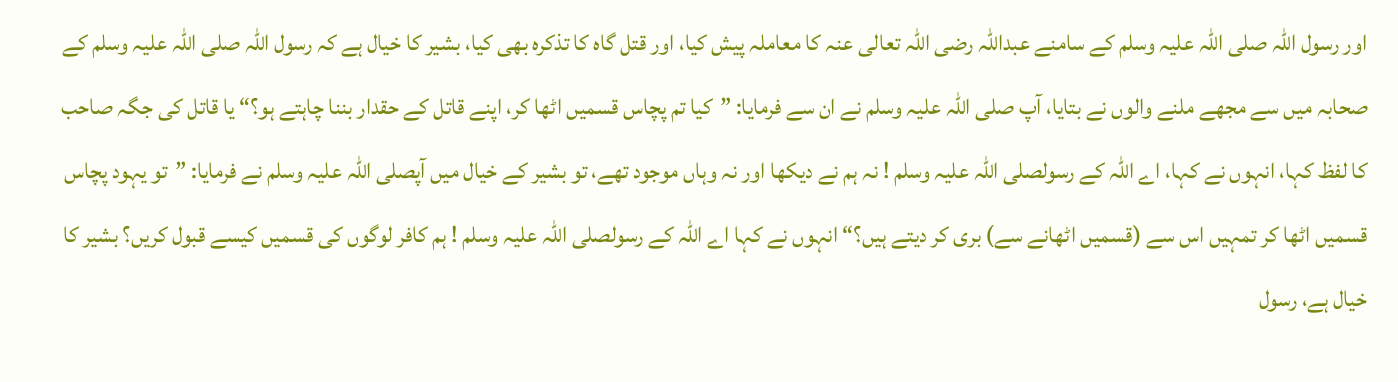اور رسول اللہ صلی اللہ علیہ وسلم کے سامنے عبداللہ رضی اللہ تعالی عنہ کا معاملہ پیش کیا، اور قتل گاہ کا تذکرہ بھی کیا، بشیر کا خیال ہے کہ رسول اللہ صلی اللہ علیہ وسلم کے صحابہ میں سے مجھے ملنے والوں نے بتایا، آپ صلی اللہ علیہ وسلم نے ان سے فرمایا: ”کیا تم پچاس قسمیں اٹھا کر، اپنے قاتل کے حقدار بننا چاہتے ہو؟“ یا قاتل کی جگہ صاحب کا لفظ کہا، انہوں نے کہا، اے اللہ کے رسولصلی اللہ علیہ وسلم ! نہ ہم نے دیکھا اور نہ وہاں موجود تھے، تو بشیر کے خیال میں آپصلی اللہ علیہ وسلم نے فرمایا: ”تو یہود پچاس قسمیں اٹھا کر تمہیں اس سے (قسمیں اٹھانے سے) بری کر دیتے ہیں؟“ انہوں نے کہا اے اللہ کے رسولصلی اللہ علیہ وسلم ! ہم کافر لوگوں کی قسمیں کیسے قبول کریں؟ بشیر کا خیال ہے، رسول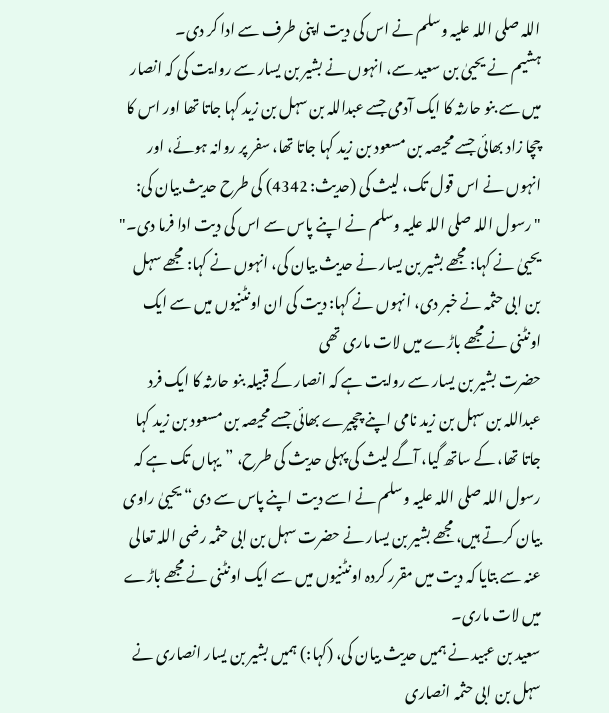اللہ صلی اللہ علیہ وسلم نے اس کی دیت اپنی طرف سے ادا کر دی۔
ہشیم نے یحییٰ بن سعید سے، انہوں نے بشیر بن یسار سے روایت کی کہ انصار میں سے بنو حارثہ کا ایک آدمی جسے عبداللہ بن سہل بن زید کہا جاتا تھا اور اس کا چچا زاد بھائی جسے محیصہ بن مسعود بن زید کہا جاتا تھا، سفر پر روانہ ہوئے، اور انہوں نے اس قول تک، لیث کی (حدیث: 4342) کی طرح حدیث بیان کی: "رسول اللہ صلی اللہ علیہ وسلم نے اپنے پاس سے اس کی دیت ادا فرما دی۔" یحییٰ نے کہا: مجھے بشیر بن یسار نے حدیث بیان کی، انہوں نے کہا: مجھے سہل بن ابی حثمہ نے خبر دی، انہوں نے کہا: دیت کی ان اونٹنیوں میں سے ایک اونٹنی نے مجھے باڑے میں لات ماری تھی
حضرت بشیر بن یسار سے روایت ہے کہ انصار کے قبیلہ بنو حارثہ کا ایک فرد عبداللہ بن سہل بن زید نامی اپنے چچیرے بھائی جسے محیصہ بن مسعود بن زید کہا جاتا تھا، کے ساتھ گیا، آگے لیث کی پہلی حدیث کی طرح، ”یہاں تک ہے کہ رسول اللہ صلی اللہ علیہ وسلم نے اسے دیت اپنے پاس سے دی“ یحییٰ راوی بیان کرتے ہیں، مجھے بشیر بن یسار نے حضرت سہل بن ابی حثمہ رضی اللہ تعالی عنہ سے بتایا کہ دیت میں مقرر کردہ اونٹنیوں میں سے ایک اونٹنی نے مجھے باڑے میں لات ماری۔
سعید بن عبید نے ہمیں حدیث بیان کی، (کہا:) ہمیں بشیر بن یسار انصاری نے سہل بن ابی حثمہ انصاری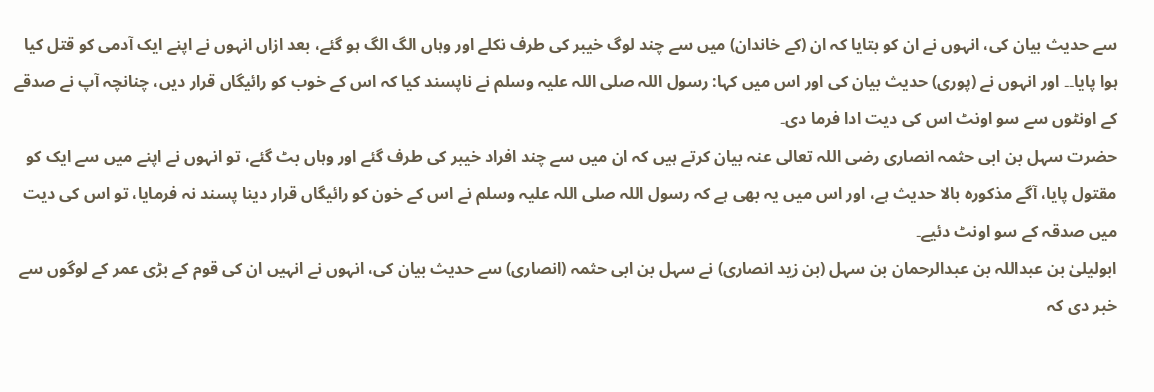سے حدیث بیان کی، انہوں نے ان کو بتایا کہ ان (کے خاندان) میں سے چند لوگ خیبر کی طرف نکلے اور وہاں الگ الگ ہو گئے، بعد ازاں انہوں نے اپنے ایک آدمی کو قتل کیا ہوا پایا۔۔ اور انہوں نے (پوری) حدیث بیان کی اور اس میں کہا: رسول اللہ صلی اللہ علیہ وسلم نے ناپسند کیا کہ اس کے خوب کو رائیگاں قرار دیں، چنانچہ آپ نے صدقے کے اونٹوں سے سو اونٹ اس کی دیت ادا فرما دی۔
حضرت سہل بن ابی حثمہ انصاری رضی اللہ تعالی عنہ بیان کرتے ہیں کہ ان میں سے چند افراد خیبر کی طرف گئے اور وہاں بٹ گئے، تو انہوں نے اپنے میں سے ایک کو مقتول پایا، آگے مذکورہ بالا حدیث ہے، اور اس میں یہ بھی ہے کہ رسول اللہ صلی اللہ علیہ وسلم نے اس کے خون کو رائیگاں قرار دینا پسند نہ فرمایا، تو اس کی دیت میں صدقہ کے سو اونٹ دئیے۔
ابولیلیٰ بن عبداللہ بن عبدالرحمان بن سہل (بن زید انصاری) نے سہل بن ابی حثمہ (انصاری) سے حدیث بیان کی، انہوں نے انہیں ان کی قوم کے بڑی عمر کے لوگوں سے خبر دی کہ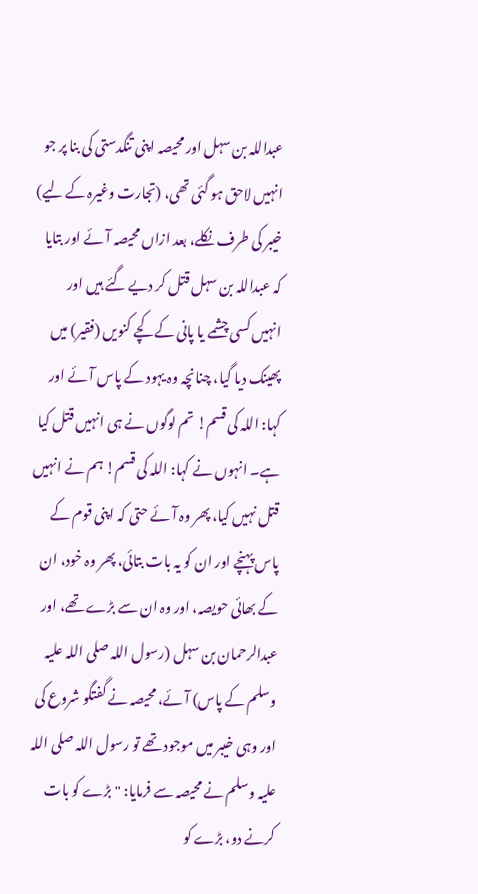عبداللہ بن سہل اور محیصہ اپنی تنگدستی کی بنا پر جو انہیں لاحق ہو گئی تھی، (تجارت وغیرہ کے لیے) خیبر کی طرف نکلے، بعد ازاں محیصہ آئے اور بتایا کہ عبداللہ بن سہل قتل کر دیے گئے ہیں اور انہیں کسی چشمے یا پانی کے کچے کنویں (فقیر) میں پھینک دیا گیا، چنانچہ وہ یہود کے پاس آئے اور کہا: اللہ کی قسم! تم لوگوں نے ہی انہیں قتل کیا ہے۔ انہوں نے کہا: اللہ کی قسم! ہم نے انہیں قتل نہیں کیا، پھر وہ آئے حتی کہ اپنی قوم کے پاس پہنچے اور ان کو یہ بات بتائی، پھر وہ خود، ان کے بھائی حویصہ، اور وہ ان سے بڑے تھے، اور عبدالرحمان بن سہل (رسول اللہ صلی اللہ علیہ وسلم کے پاس) آئے، محیصہ نے گفتگو شروع کی اور وہی خیبر میں موجود تھے تو رسول اللہ صلی اللہ علیہ وسلم نے محیصہ سے فرمایا: "بڑے کو بات کرنے دو، بڑے کو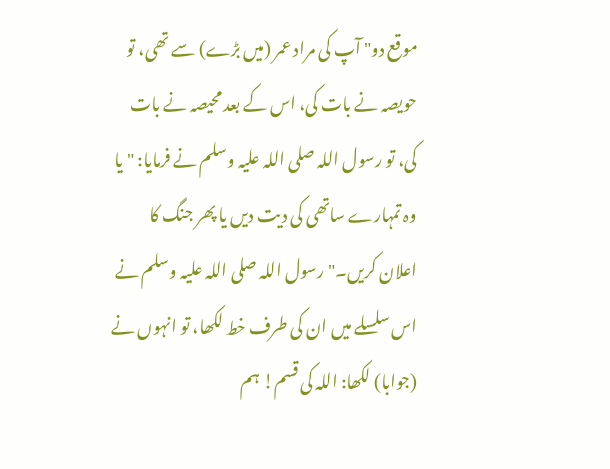موقع دو" آپ کی مراد عمر (میں بڑے) سے تھی، تو حویصہ نے بات کی، اس کے بعد محیصہ نے بات کی، تو رسول اللہ صلی اللہ علیہ وسلم نے فرمایا: "یا وہ تمہارے ساتھی کی دیت دیں یا پھر جنگ کا اعلان کریں۔" رسول اللہ صلی اللہ علیہ وسلم نے اس سلسلے میں ان کی طرف خط لکھا، تو انہوں نے (جوابا) لکھا: اللہ کی قسم! ہم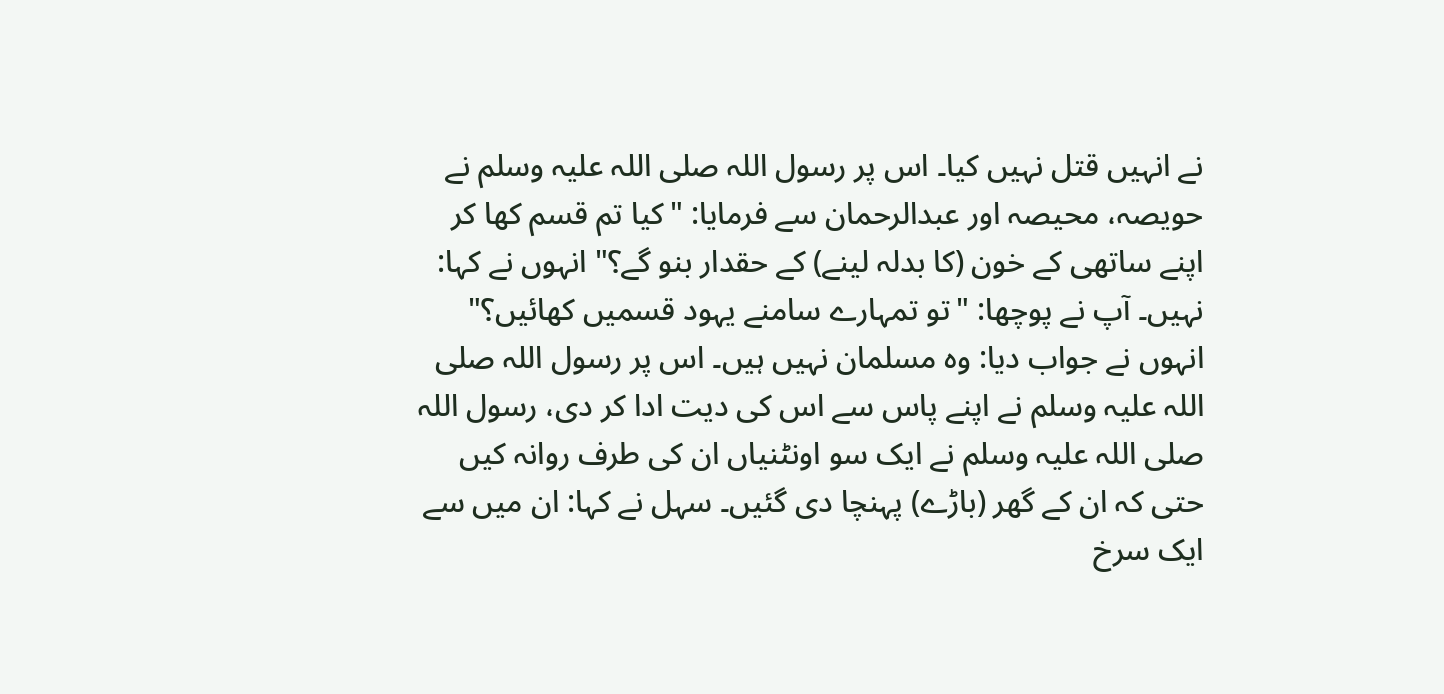نے انہیں قتل نہیں کیا۔ اس پر رسول اللہ صلی اللہ علیہ وسلم نے حویصہ، محیصہ اور عبدالرحمان سے فرمایا: "کیا تم قسم کھا کر اپنے ساتھی کے خون (کا بدلہ لینے) کے حقدار بنو گے؟" انہوں نے کہا: نہیں۔ آپ نے پوچھا: "تو تمہارے سامنے یہود قسمیں کھائیں؟" انہوں نے جواب دیا: وہ مسلمان نہیں ہیں۔ اس پر رسول اللہ صلی اللہ علیہ وسلم نے اپنے پاس سے اس کی دیت ادا کر دی، رسول اللہ صلی اللہ علیہ وسلم نے ایک سو اونٹنیاں ان کی طرف روانہ کیں حتی کہ ان کے گھر (باڑے) پہنچا دی گئیں۔ سہل نے کہا: ان میں سے ایک سرخ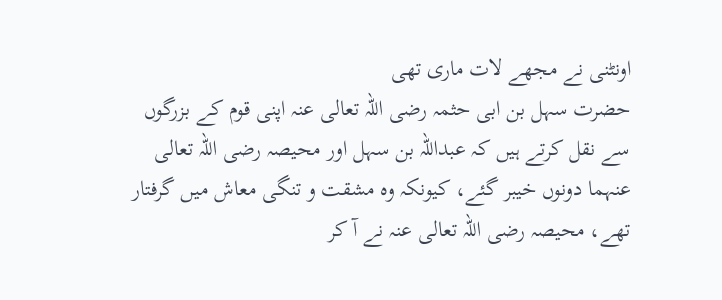اونٹنی نے مجھے لات ماری تھی
حضرت سہل بن ابی حثمہ رضی اللہ تعالی عنہ اپنی قوم کے بزرگوں سے نقل کرتے ہیں کہ عبداللہ بن سہل اور محیصہ رضی اللہ تعالی عنہما دونوں خیبر گئے، کیونکہ وہ مشقت و تنگی معاش میں گرفتار تھے، محیصہ رضی اللہ تعالی عنہ نے آ کر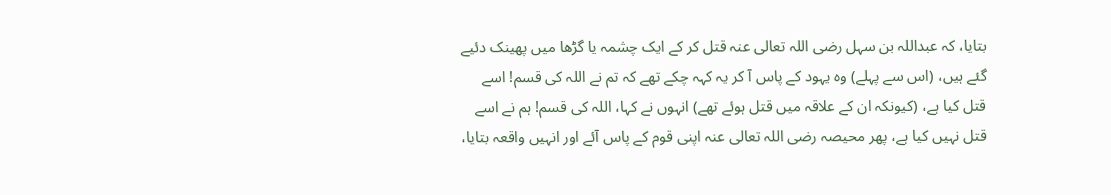بتایا، کہ عبداللہ بن سہل رضی اللہ تعالی عنہ قتل کر کے ایک چشمہ یا گڑھا میں پھینک دئیے گئے ہیں، (اس سے پہلے) وہ یہود کے پاس آ کر یہ کہہ چکے تھے کہ تم نے اللہ کی قسم! اسے قتل کیا ہے، (کیونکہ ان کے علاقہ میں قتل ہوئے تھے) انہوں نے کہا، اللہ کی قسم! ہم نے اسے قتل نہیں کیا ہے، پھر محیصہ رضی اللہ تعالی عنہ اپنی قوم کے پاس آئے اور انہیں واقعہ بتایا،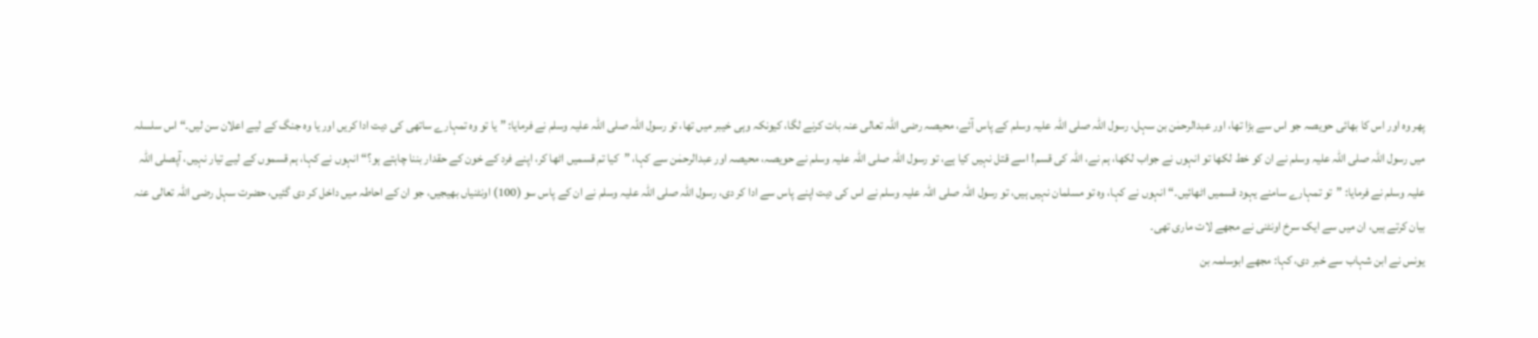پھر وہ اور اس کا بھائی حویصہ جو اس سے بڑا تھا، اور عبدالرحمٰن بن سہل، رسول اللہ صلی اللہ علیہ وسلم کے پاس آئے، محیصہ رضی اللہ تعالی عنہ بات کرنے لگا، کیونکہ وہی خیبر میں تھا، تو رسول اللہ صلی اللہ علیہ وسلم نے فرمایا: ”یا تو وہ تمہارے ساتھی کی دیت ادا کریں اور یا وہ جنگ کے لیے اعلان سن لیں۔“ اس سلسلہ میں رسول اللہ صلی اللہ علیہ وسلم نے ان کو خط لکھا تو انہوں نے جواب لکھا، ہم نے، اللہ کی قسم! اسے قتل نہیں کیا ہے، تو رسول اللہ صلی اللہ علیہ وسلم نے حویصہ، محیصہ اور عبدالرحمٰن سے کہا، ”کیا تم قسمیں اٹھا کر، اپنے فرد کے خون کے حقدار بننا چاہتے ہو؟“ انہوں نے کہا، ہم قسموں کے لیے تیار نہیں، آپصلی اللہ علیہ وسلم نے فرمایا: ”تو تمہارے سامنے یہود قسمیں اٹھائیں۔“ انہوں نے کہا، وہ تو مسلمان نہیں ہیں، تو رسول اللہ صلی اللہ علیہ وسلم نے اس کی دیت اپنے پاس سے ادا کر دی، رسول اللہ صلی اللہ علیہ وسلم نے ان کے پاس سو (100) اونٹنیاں بھیجیں، جو ان کے احاطہ میں داخل کر دی گئیں، حضرت سہل رضی اللہ تعالی عنہ بیان کرتے ہیں، ان میں سے ایک سرخ اونٹنی نے مجھے لات ماری تھی۔
یونس نے ابن شہاب سے خبر دی، کہا: مجھے ابوسلمہ بن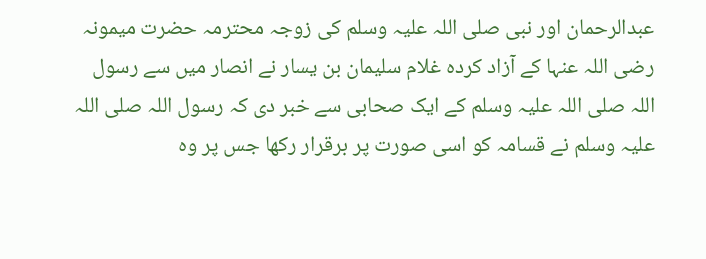عبدالرحمان اور نبی صلی اللہ علیہ وسلم کی زوجہ محترمہ حضرت میمونہ رضی اللہ عنہا کے آزاد کردہ غلام سلیمان بن یسار نے انصار میں سے رسول اللہ صلی اللہ علیہ وسلم کے ایک صحابی سے خبر دی کہ رسول اللہ صلی اللہ علیہ وسلم نے قسامہ کو اسی صورت پر برقرار رکھا جس پر وہ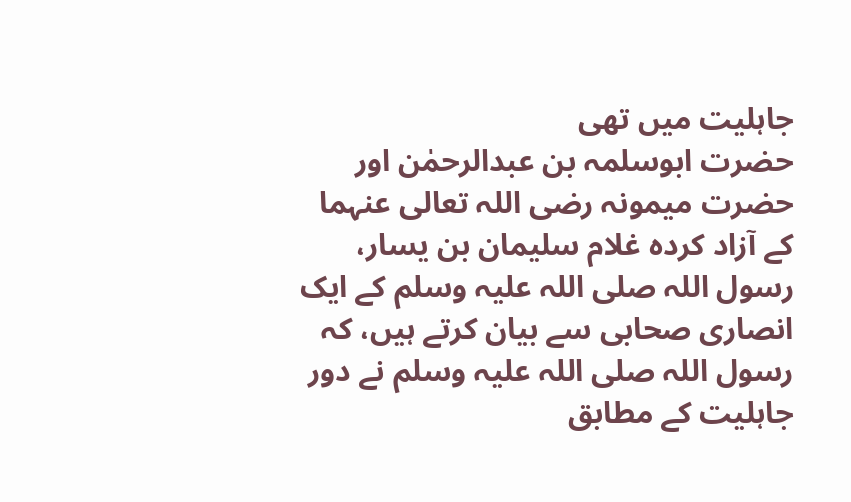جاہلیت میں تھی
حضرت ابوسلمہ بن عبدالرحمٰن اور حضرت میمونہ رضی اللہ تعالی عنہما کے آزاد کردہ غلام سلیمان بن یسار، رسول اللہ صلی اللہ علیہ وسلم کے ایک انصاری صحابی سے بیان کرتے ہیں، کہ رسول اللہ صلی اللہ علیہ وسلم نے دور جاہلیت کے مطابق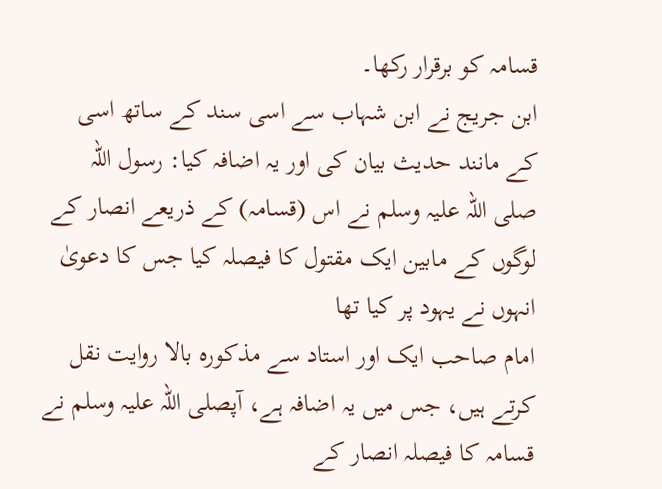قسامہ کو برقرار رکھا۔
ابن جریج نے ابن شہاب سے اسی سند کے ساتھ اسی کے مانند حدیث بیان کی اور یہ اضافہ کیا: رسول اللہ صلی اللہ علیہ وسلم نے اس (قسامہ) کے ذریعے انصار کے لوگوں کے مابین ایک مقتول کا فیصلہ کیا جس کا دعویٰ انہوں نے یہود پر کیا تھا
امام صاحب ایک اور استاد سے مذکورہ بالا روایت نقل کرتے ہیں، جس میں یہ اضافہ ہے، آپصلی اللہ علیہ وسلم نے قسامہ کا فیصلہ انصار کے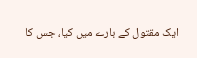ایک مقتول کے بارے میں کیا، جس کا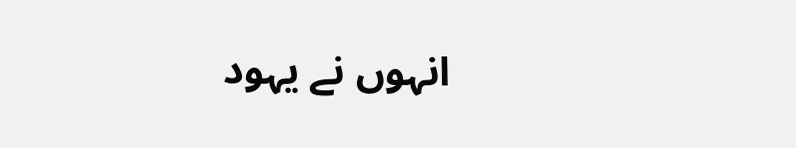انہوں نے یہود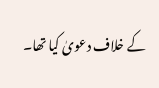کے خلاف دعویٰ کیا تھا۔